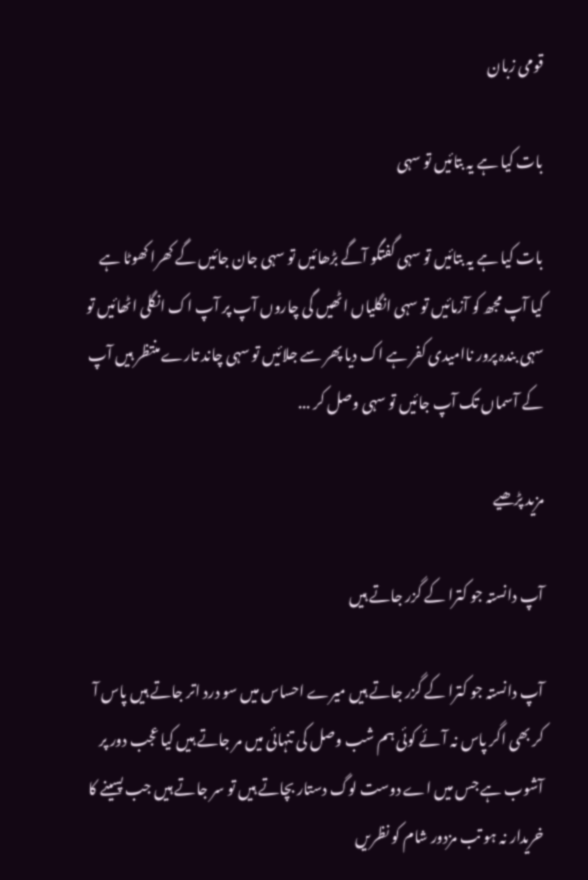قومی زبان

بات کیا ہے یہ بتائیں تو سہی

بات کیا ہے یہ بتائیں تو سہی گفتگو آگے بڑھائیں تو سہی جان جائیں گے کھرا کھوٹا ہے کیا آپ مجھ کو آزمائیں تو سہی انگلیاں اٹھیں گی چاروں آپ پر آپ اک انگلی اٹھائیں تو سہی بندہ پرور ناامیدی کفر ہے اک دیا پھر سے جلائیں تو سہی چاند تارے منتظر ہیں آپ کے آسماں تک آپ جائیں تو سہی وصل کر ...

مزید پڑھیے

آپ دانستہ جو کترا کے گزر جاتے ہیں

آپ دانستہ جو کترا کے گزر جاتے ہیں میرے احساس میں سو درد اتر جاتے ہیں پاس آ کر بھی اگر پاس نہ آئے کوئی ہم شب وصل کی تنہائی میں مر جاتے ہیں کیا عجب دور پر آشوب ہے جس میں اے دوست لوگ دستار بچاتے ہیں تو سر جاتے ہیں جب پسینے کا خریدار نہ ہو تب مزدور شام کو نظریں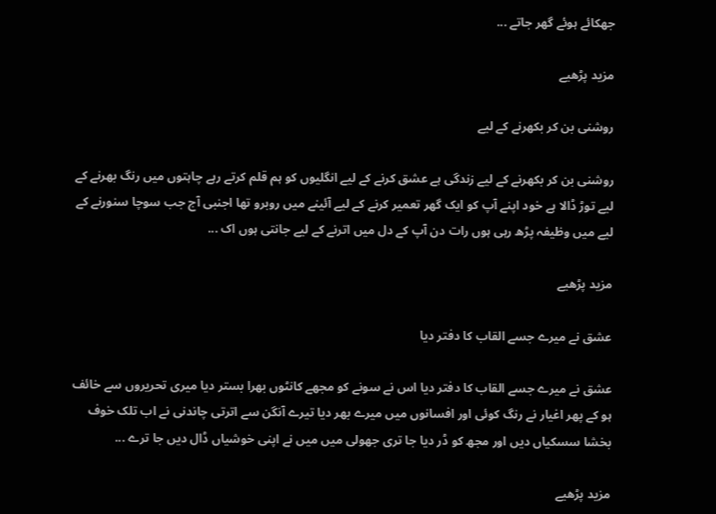جھکائے ہوئے گھر جاتے ...

مزید پڑھیے

روشنی بن کر بکھرنے کے لیے

روشنی بن کر بکھرنے کے لیے زندگی ہے عشق کرنے کے لیے انگلیوں کو ہم قلم کرتے رہے چاہتوں میں رنگ بھرنے کے لیے توڑ ڈالا ہے خود اپنے آپ کو ایک گھر تعمیر کرنے کے لیے آئینے میں روبرو تھا اجنبی آج جب سوچا سنورنے کے لیے میں وظیفہ پڑھ رہی ہوں رات دن آپ کے دل میں اترنے کے لیے جانتی ہوں اک ...

مزید پڑھیے

عشق نے میرے جسے القاب کا دفتر دیا

عشق نے میرے جسے القاب کا دفتر دیا اس نے سونے کو مجھے کانٹوں بھرا بستر دیا میری تحریروں سے خائف ہو کے پھر اغیار نے رنگ کوئی اور افسانوں میں میرے بھر دیا تیرے آنگن سے اترتی چاندنی نے اب تلک خوف بخشا سسکیاں دیں اور مجھ کو ڈر دیا جا تری جھولی میں میں نے اپنی خوشیاں ڈال دیں جا ترے ...

مزید پڑھیے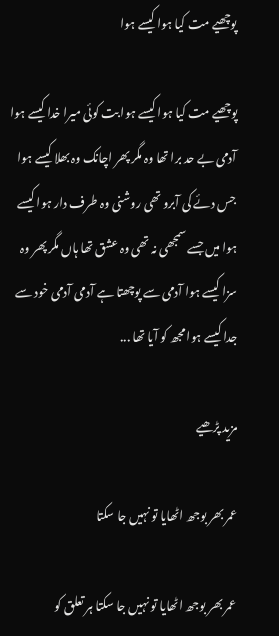پوچھیے مت کیا ہوا کیسے ہوا

پوچھیے مت کیا ہوا کیسے ہوا بت کوئی میرا خدا کیسے ہوا آدمی بے حد برا تھا وہ مگر پھر اچانک وہ بھلا کیسے ہوا جس دئے کی آبرو تھی روشنی وہ طرف دار ہوا کیسے ہوا میں جسے سمجھی نہ تھی وہ عشق تھا ہاں مگر پھر وہ سزا کیسے ہوا آدمی سے پوچھتا ہے آدمی آدمی خود سے جدا کیسے ہوا مجھ کو آیا تھا ...

مزید پڑھیے

عمر بھر بوجھ اٹھایا تو نہیں جا سکتا

عمر بھر بوجھ اٹھایا تو نہیں جا سکتا ہر تعلق کو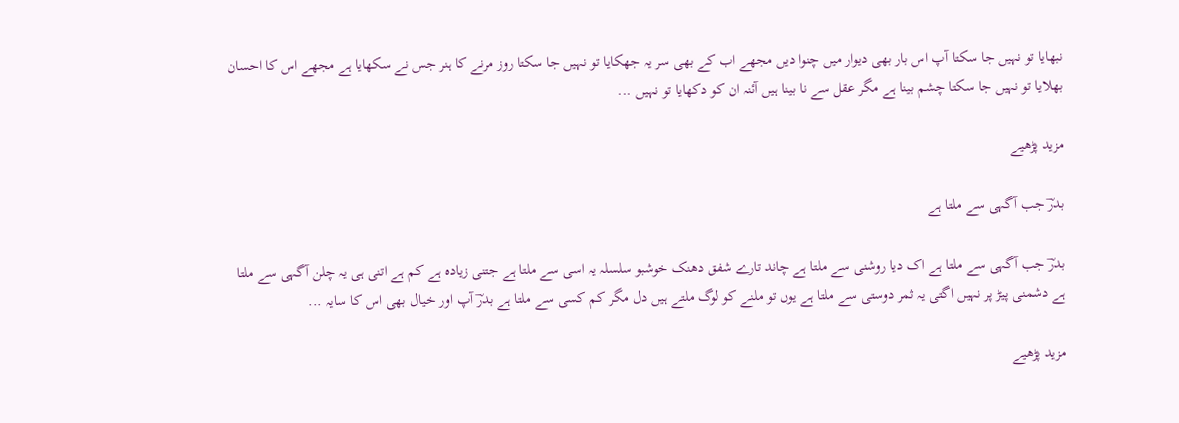نبھایا تو نہیں جا سکتا آپ اس بار بھی دیوار میں چنوا دیں مجھے اب کے بھی سر یہ جھکایا تو نہیں جا سکتا روز مرنے کا ہنر جس نے سکھایا ہے مجھے اس کا احسان بھلایا تو نہیں جا سکتا چشم بینا ہے مگر عقل سے نا بینا ہیں آئنہ ان کو دکھایا تو نہیں ...

مزید پڑھیے

بدرؔ جب آگہی سے ملتا ہے

بدرؔ جب آگہی سے ملتا ہے اک دیا روشنی سے ملتا ہے چاند تارے شفق دھنک خوشبو سلسلہ یہ اسی سے ملتا ہے جتنی زیادہ ہے کم ہے اتنی ہی یہ چلن آگہی سے ملتا ہے دشمنی پیڑ پر نہیں اگتی یہ ثمر دوستی سے ملتا ہے یوں تو ملنے کو لوگ ملتے ہیں دل مگر کم کسی سے ملتا ہے بدرؔ آپ اور خیال بھی اس کا سایہ ...

مزید پڑھیے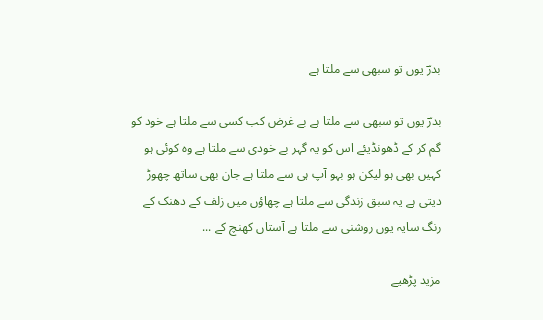بدرؔ یوں تو سبھی سے ملتا ہے

بدرؔ یوں تو سبھی سے ملتا ہے بے غرض کب کسی سے ملتا ہے خود کو گم کر کے ڈھونڈیئے اس کو یہ گہر بے خودی سے ملتا ہے وہ کوئی ہو کہیں بھی ہو لیکن ہو بہو آپ ہی سے ملتا ہے جان بھی ساتھ چھوڑ دیتی ہے یہ سبق زندگی سے ملتا ہے چھاؤں میں زلف کے دھنک کے رنگ سایہ یوں روشنی سے ملتا ہے آستاں کھنچ کے ...

مزید پڑھیے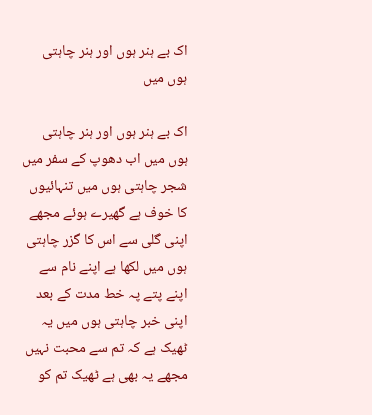اک بے ہنر ہوں اور ہنر چاہتی ہوں میں

اک بے ہنر ہوں اور ہنر چاہتی ہوں میں اب دھوپ کے سفر میں شجر چاہتی ہوں میں تنہائیوں کا خوف ہے گھیرے ہوئے مجھے اپنی گلی سے اس کا گزر چاہتی ہوں میں لکھا ہے اپنے نام سے اپنے پتے پہ خط مدت کے بعد اپنی خبر چاہتی ہوں میں یہ ٹھیک ہے کہ تم سے محبت نہیں مجھے یہ بھی ہے ٹھیک تم کو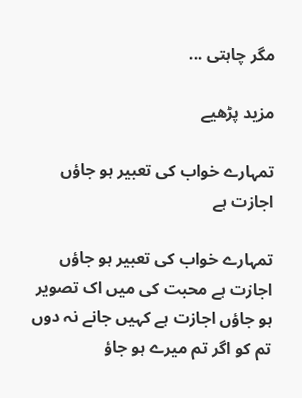مگر چاہتی ...

مزید پڑھیے

تمہارے خواب کی تعبیر ہو جاؤں اجازت ہے

تمہارے خواب کی تعبیر ہو جاؤں اجازت ہے محبت کی میں اک تصویر ہو جاؤں اجازت ہے کہیں جانے نہ دوں تم کو اگر تم میرے ہو جاؤ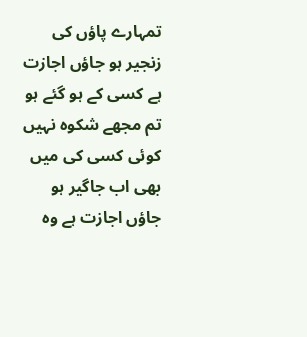تمہارے پاؤں کی زنجیر ہو جاؤں اجازت ہے کسی کے ہو گئے ہو تم مجھے شکوہ نہیں کوئی کسی کی میں بھی اب جاگیر ہو جاؤں اجازت ہے وہ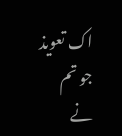اک تعویذ جو تم نے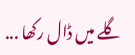گلے میں ڈال رکھا ...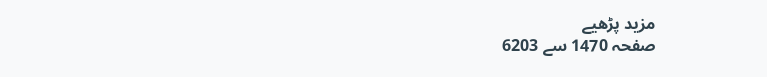مزید پڑھیے
صفحہ 1470 سے 6203